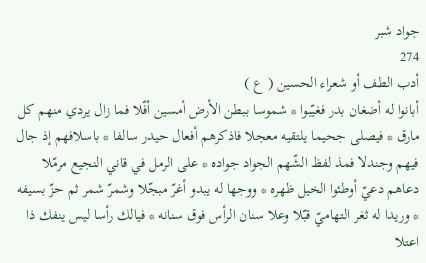جواد شبر
274
أدب الطف أو شعراء الحسين ( ع )
أبانوا له أضغان بدر فغيّبوا * شموسا ببطن الأرض أمسين أفّلا فما زال يردي منهم كل مارق * فيصلى جحيما يلتقيه معجلا فاذكرهم أفعال حيدر سالفا * باسلافهم إذ جال فيهم وجندلا فمذ لفظ الشّهم الجواد جواده * على الرمل في قاني النجيع مرمّلا دعاهم دعيّ أوطئوا الخيل ظهره * ووجها له يبدو أغرّ مبجّلا وشمرّ شمر ثم حزّ بسيفه * وريدا له ثغر التهاميّ قبّلا وعلا سنان الرأس فوق سنانه * فيالك رأسا ليس ينفك ذا اعتلا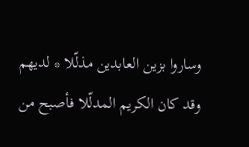وساروا بزين العابدين مذلّلا * لديهم وقد كان الكريم المدلّلا فأصبح من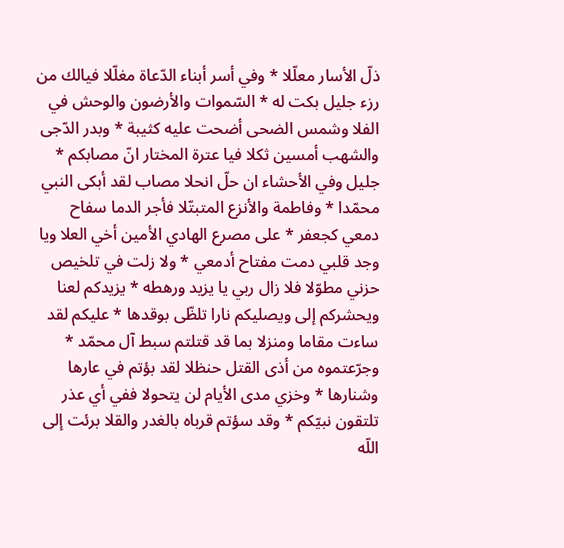ذلّ الأسار معلّلا * وفي أسر أبناء الدّعاة مغلّلا فيالك من رزء جليل بكت له * السّموات والأرضون والوحش في الفلا وشمس الضحى أضحت عليه كثيبة * وبدر الدّجى والشهب أمسين ثكلا فيا عترة المختار انّ مصابكم * جليل وفي الأحشاء ان حلّ انحلا مصاب لقد أبكى النبي محمّدا * وفاطمة والأنزع المتبتّلا فأجر الدما سفاح دمعي كجعفر * على مصرع الهادي الأمين أخي العلا ويا وجد قلبي دمت مفتاح أدمعي * ولا زلت في تلخيص حزني مطوّلا فلا زال ربي يا يزيد ورهطه * يزيدكم لعنا ويحشركم إلى ويصليكم نارا تلظّى بوقدها * عليكم لقد ساءت مقاما ومنزلا بما قد قتلتم سبط آل محمّد * وجرّعتموه من أذى القتل حنظلا لقد بؤتم في عارها وشنارها * وخزي مدى الأيام لن يتحولا ففي أي عذر تلتقون نبيّكم * وقد سؤتم قرباه بالغدر والقلا برئت إلى اللّه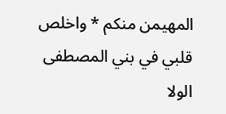المهيمن منكم * واخلص قلبي في بني المصطفى الولا